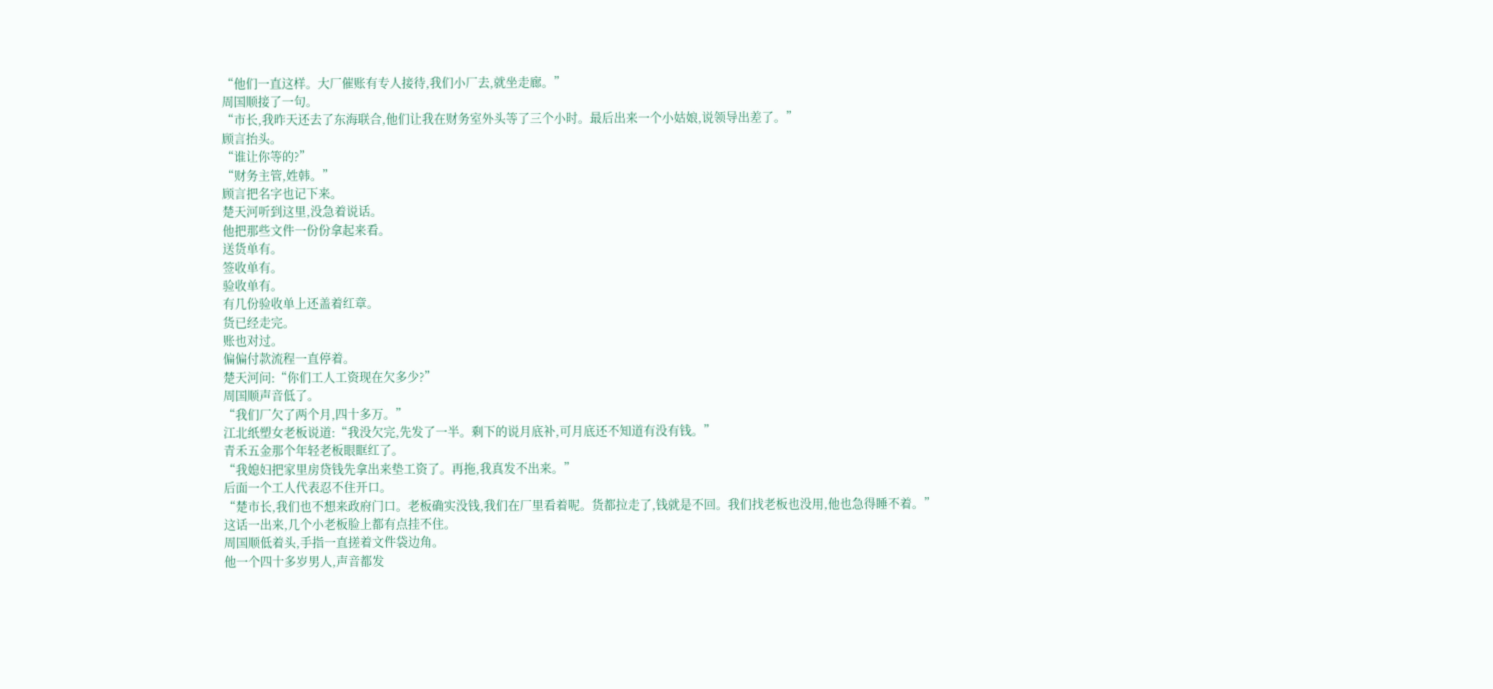“他们一直这样。大厂催账有专人接待,我们小厂去,就坐走廊。”
周国顺接了一句。
“市长,我昨天还去了东海联合,他们让我在财务室外头等了三个小时。最后出来一个小姑娘,说领导出差了。”
顾言抬头。
“谁让你等的?”
“财务主管,姓韩。”
顾言把名字也记下来。
楚天河听到这里,没急着说话。
他把那些文件一份份拿起来看。
送货单有。
签收单有。
验收单有。
有几份验收单上还盖着红章。
货已经走完。
账也对过。
偏偏付款流程一直停着。
楚天河问:“你们工人工资现在欠多少?”
周国顺声音低了。
“我们厂欠了两个月,四十多万。”
江北纸塑女老板说道:“我没欠完,先发了一半。剩下的说月底补,可月底还不知道有没有钱。”
青禾五金那个年轻老板眼眶红了。
“我媳妇把家里房贷钱先拿出来垫工资了。再拖,我真发不出来。”
后面一个工人代表忍不住开口。
“楚市长,我们也不想来政府门口。老板确实没钱,我们在厂里看着呢。货都拉走了,钱就是不回。我们找老板也没用,他也急得睡不着。”
这话一出来,几个小老板脸上都有点挂不住。
周国顺低着头,手指一直搓着文件袋边角。
他一个四十多岁男人,声音都发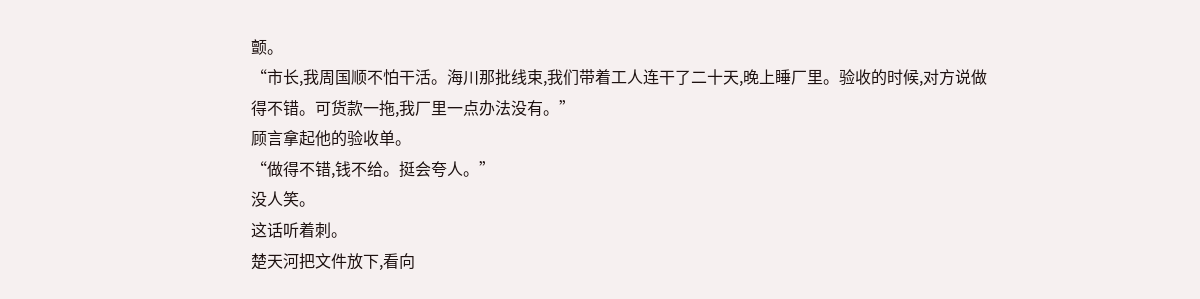颤。
“市长,我周国顺不怕干活。海川那批线束,我们带着工人连干了二十天,晚上睡厂里。验收的时候,对方说做得不错。可货款一拖,我厂里一点办法没有。”
顾言拿起他的验收单。
“做得不错,钱不给。挺会夸人。”
没人笑。
这话听着刺。
楚天河把文件放下,看向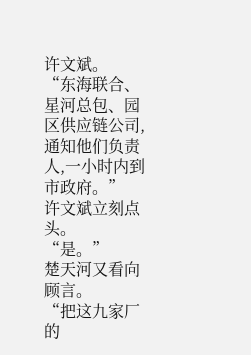许文斌。
“东海联合、星河总包、园区供应链公司,通知他们负责人,一小时内到市政府。”
许文斌立刻点头。
“是。”
楚天河又看向顾言。
“把这九家厂的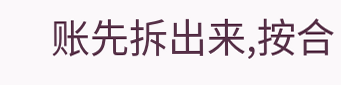账先拆出来,按合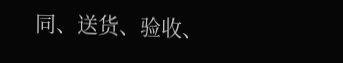同、送货、验收、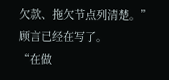欠款、拖欠节点列清楚。”
顾言已经在写了。
“在做